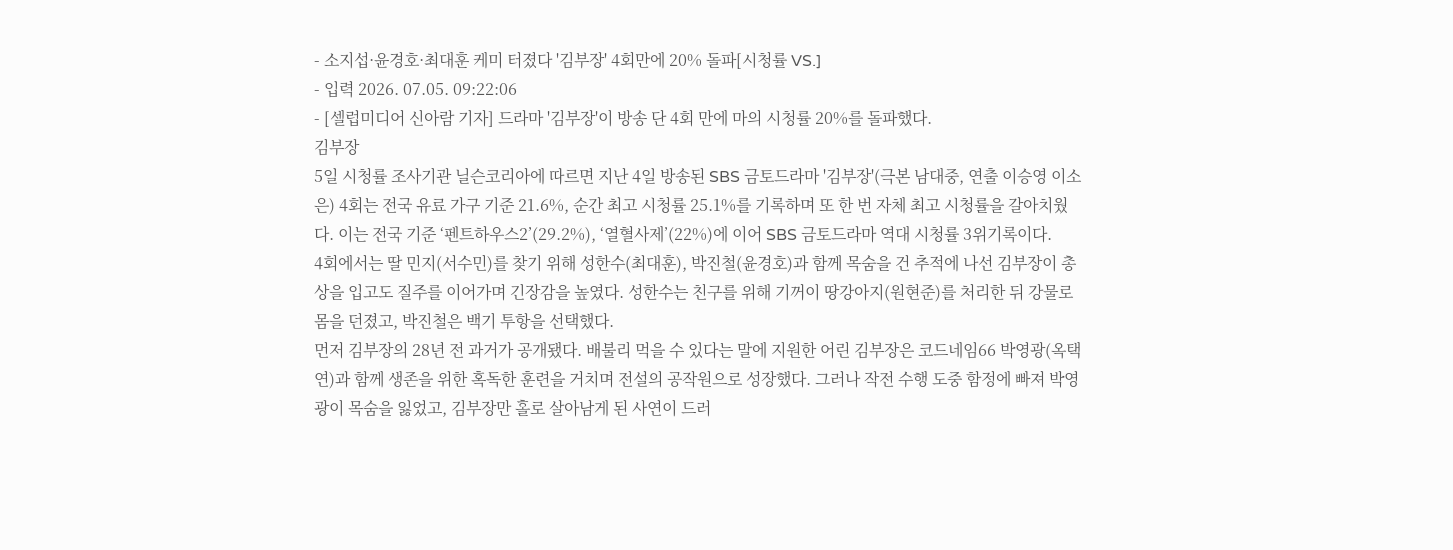- 소지섭·윤경호·최대훈 케미 터졌다 '김부장' 4회만에 20% 돌파[시청률 VS.]
- 입력 2026. 07.05. 09:22:06
- [셀럽미디어 신아람 기자] 드라마 '김부장'이 방송 단 4회 만에 마의 시청률 20%를 돌파했다.
김부장
5일 시청률 조사기관 닐슨코리아에 따르면 지난 4일 방송된 SBS 금토드라마 '김부장'(극본 남대중, 연출 이승영 이소은) 4회는 전국 유료 가구 기준 21.6%, 순간 최고 시청률 25.1%를 기록하며 또 한 번 자체 최고 시청률을 갈아치웠다. 이는 전국 기준 ‘펜트하우스2’(29.2%), ‘열혈사제’(22%)에 이어 SBS 금토드라마 역대 시청률 3위기록이다.
4회에서는 딸 민지(서수민)를 찾기 위해 성한수(최대훈), 박진철(윤경호)과 함께 목숨을 건 추적에 나선 김부장이 총상을 입고도 질주를 이어가며 긴장감을 높였다. 성한수는 친구를 위해 기꺼이 땅강아지(원현준)를 처리한 뒤 강물로 몸을 던졌고, 박진철은 백기 투항을 선택했다.
먼저 김부장의 28년 전 과거가 공개됐다. 배불리 먹을 수 있다는 말에 지원한 어린 김부장은 코드네임66 박영광(옥택연)과 함께 생존을 위한 혹독한 훈련을 거치며 전설의 공작원으로 성장했다. 그러나 작전 수행 도중 함정에 빠져 박영광이 목숨을 잃었고, 김부장만 홀로 살아남게 된 사연이 드러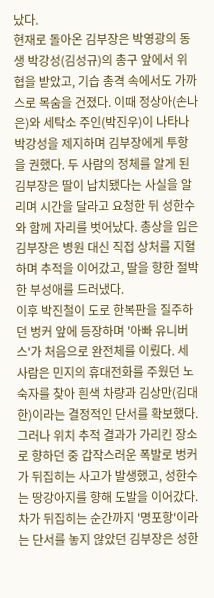났다.
현재로 돌아온 김부장은 박영광의 동생 박강성(김성규)의 총구 앞에서 위협을 받았고, 기습 총격 속에서도 가까스로 목숨을 건졌다. 이때 정상아(손나은)와 세탁소 주인(박진우)이 나타나 박강성을 제지하며 김부장에게 투항을 권했다. 두 사람의 정체를 알게 된 김부장은 딸이 납치됐다는 사실을 알리며 시간을 달라고 요청한 뒤 성한수와 함께 자리를 벗어났다. 총상을 입은 김부장은 병원 대신 직접 상처를 지혈하며 추적을 이어갔고, 딸을 향한 절박한 부성애를 드러냈다.
이후 박진철이 도로 한복판을 질주하던 벙커 앞에 등장하며 '아빠 유니버스'가 처음으로 완전체를 이뤘다. 세 사람은 민지의 휴대전화를 주웠던 노숙자를 찾아 흰색 차량과 김상만(김대한)이라는 결정적인 단서를 확보했다. 그러나 위치 추적 결과가 가리킨 장소로 향하던 중 갑작스러운 폭발로 벙커가 뒤집히는 사고가 발생했고, 성한수는 땅강아지를 향해 도발을 이어갔다.
차가 뒤집히는 순간까지 '명포항'이라는 단서를 놓지 않았던 김부장은 성한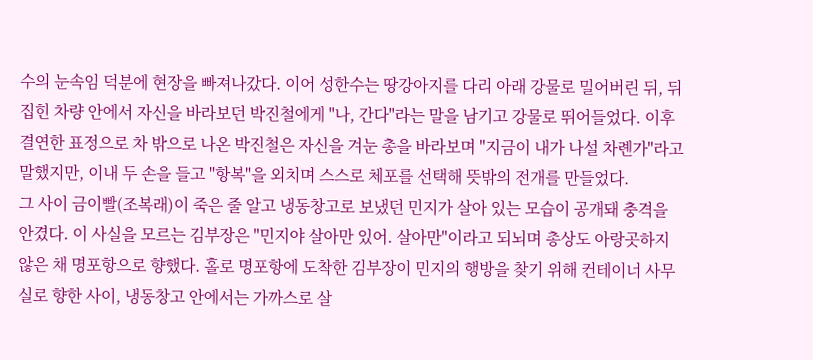수의 눈속임 덕분에 현장을 빠져나갔다. 이어 성한수는 땅강아지를 다리 아래 강물로 밀어버린 뒤, 뒤집힌 차량 안에서 자신을 바라보던 박진철에게 "나, 간다"라는 말을 남기고 강물로 뛰어들었다. 이후 결연한 표정으로 차 밖으로 나온 박진철은 자신을 겨눈 총을 바라보며 "지금이 내가 나설 차롄가"라고 말했지만, 이내 두 손을 들고 "항복"을 외치며 스스로 체포를 선택해 뜻밖의 전개를 만들었다.
그 사이 금이빨(조복래)이 죽은 줄 알고 냉동창고로 보냈던 민지가 살아 있는 모습이 공개돼 충격을 안겼다. 이 사실을 모르는 김부장은 "민지야 살아만 있어. 살아만"이라고 되뇌며 총상도 아랑곳하지 않은 채 명포항으로 향했다. 홀로 명포항에 도착한 김부장이 민지의 행방을 찾기 위해 컨테이너 사무실로 향한 사이, 냉동창고 안에서는 가까스로 살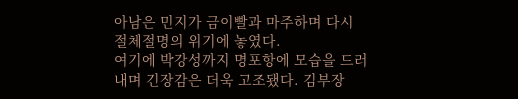아남은 민지가 금이빨과 마주하며 다시 절체절명의 위기에 놓였다.
여기에 박강성까지 명포항에 모습을 드러내며 긴장감은 더욱 고조됐다. 김부장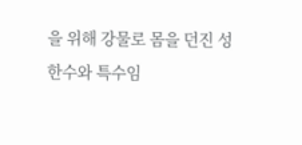을 위해 강물로 몸을 던진 성한수와 특수임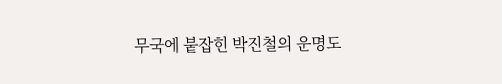무국에 붙잡힌 박진철의 운명도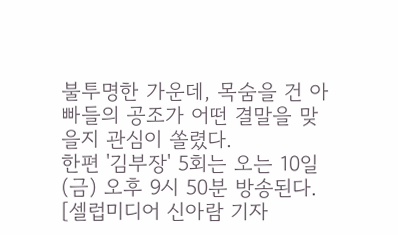불투명한 가운데, 목숨을 건 아빠들의 공조가 어떤 결말을 맞을지 관심이 쏠렸다.
한편 '김부장' 5회는 오는 10일(금) 오후 9시 50분 방송된다.
[셀럽미디어 신아람 기자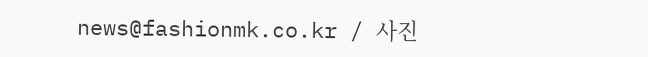news@fashionmk.co.kr / 사진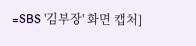=SBS '김부장' 화면 캡처]